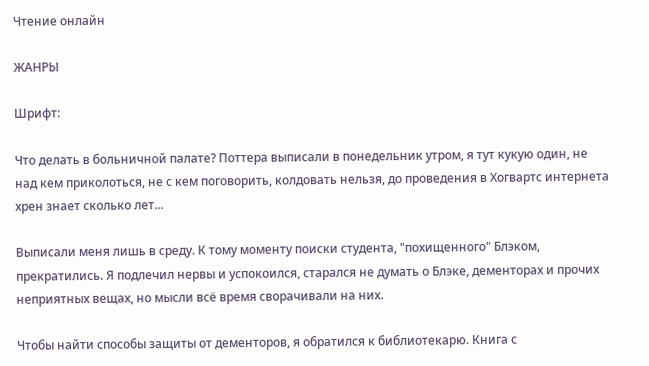Чтение онлайн

ЖАНРЫ

Шрифт:

Что делать в больничной палате? Поттера выписали в понедельник утром, я тут кукую один, не над кем приколоться, не с кем поговорить, колдовать нельзя, до проведения в Хогвартс интернета хрен знает сколько лет...

Выписали меня лишь в среду. К тому моменту поиски студента, "похищенного" Блэком, прекратились. Я подлечил нервы и успокоился, старался не думать о Блэке, дементорах и прочих неприятных вещах, но мысли всё время сворачивали на них.

Чтобы найти способы защиты от дементоров, я обратился к библиотекарю. Книга с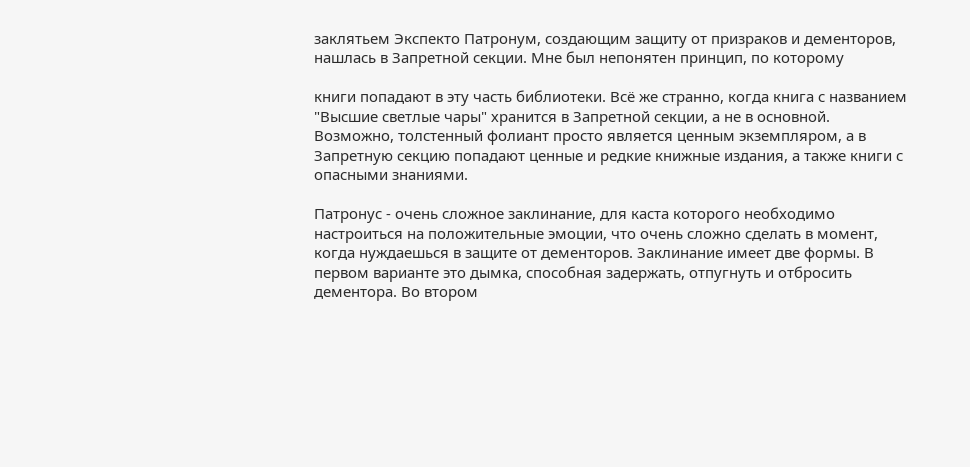заклятьем Экспекто Патронум, создающим защиту от призраков и дементоров, нашлась в Запретной секции. Мне был непонятен принцип, по которому

книги попадают в эту часть библиотеки. Всё же странно, когда книга с названием "Высшие светлые чары" хранится в Запретной секции, а не в основной. Возможно, толстенный фолиант просто является ценным экземпляром, а в Запретную секцию попадают ценные и редкие книжные издания, а также книги с опасными знаниями.

Патронус - очень сложное заклинание, для каста которого необходимо настроиться на положительные эмоции, что очень сложно сделать в момент, когда нуждаешься в защите от дементоров. Заклинание имеет две формы. В первом варианте это дымка, способная задержать, отпугнуть и отбросить дементора. Во втором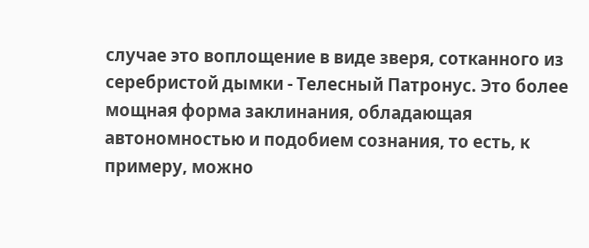случае это воплощение в виде зверя, сотканного из серебристой дымки - Телесный Патронус. Это более мощная форма заклинания, обладающая автономностью и подобием сознания, то есть, к примеру, можно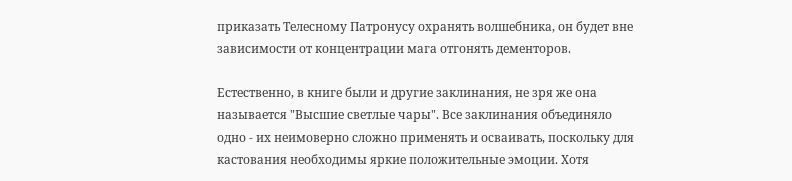приказать Телесному Патронусу охранять волшебника, он будет вне зависимости от концентрации мага отгонять дементоров.

Естественно, в книге были и другие заклинания, не зря же она называется "Высшие светлые чары". Все заклинания объединяло одно - их неимоверно сложно применять и осваивать, поскольку для кастования необходимы яркие положительные эмоции. Хотя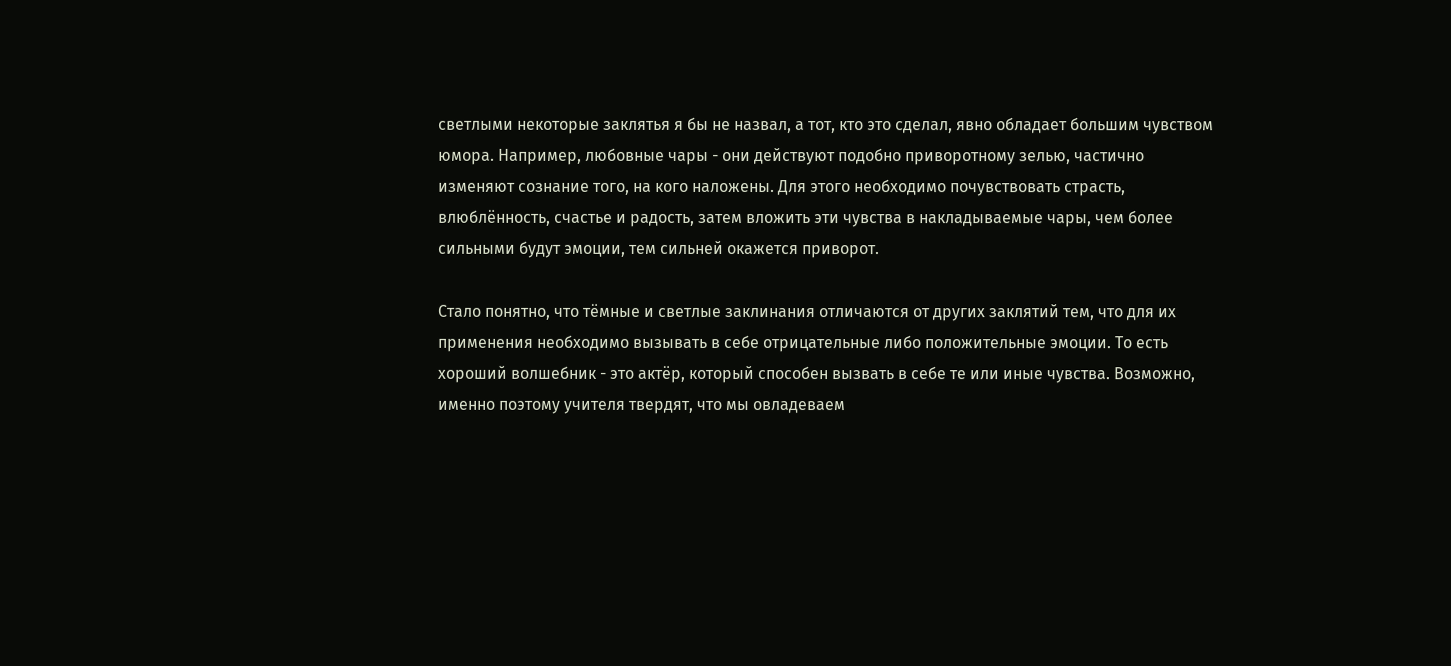светлыми некоторые заклятья я бы не назвал, а тот, кто это сделал, явно обладает большим чувством юмора. Например, любовные чары - они действуют подобно приворотному зелью, частично изменяют сознание того, на кого наложены. Для этого необходимо почувствовать страсть, влюблённость, счастье и радость, затем вложить эти чувства в накладываемые чары, чем более сильными будут эмоции, тем сильней окажется приворот.

Стало понятно, что тёмные и светлые заклинания отличаются от других заклятий тем, что для их применения необходимо вызывать в себе отрицательные либо положительные эмоции. То есть хороший волшебник - это актёр, который способен вызвать в себе те или иные чувства. Возможно, именно поэтому учителя твердят, что мы овладеваем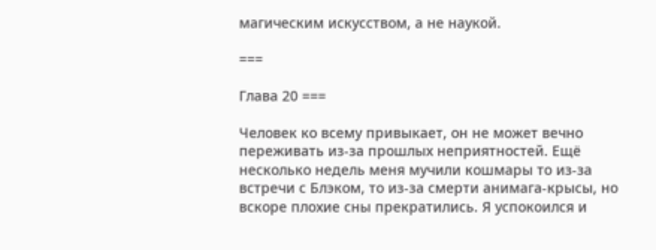магическим искусством, а не наукой.

===

Глава 20 ===

Человек ко всему привыкает, он не может вечно переживать из-за прошлых неприятностей. Ещё несколько недель меня мучили кошмары то из-за встречи с Блэком, то из-за смерти анимага-крысы, но вскоре плохие сны прекратились. Я успокоился и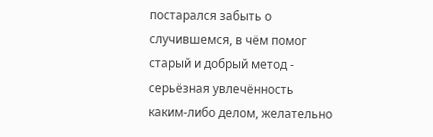постарался забыть о случившемся, в чём помог старый и добрый метод - серьёзная увлечённость каким-либо делом, желательно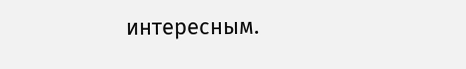интересным.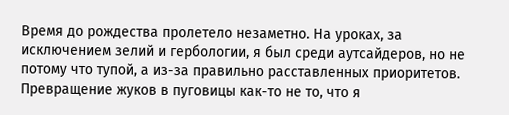Время до рождества пролетело незаметно. На уроках, за исключением зелий и гербологии, я был среди аутсайдеров, но не потому что тупой, а из-за правильно расставленных приоритетов. Превращение жуков в пуговицы как-то не то, что я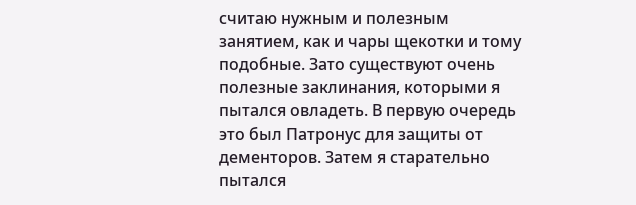считаю нужным и полезным занятием, как и чары щекотки и тому подобные. Зато существуют очень полезные заклинания, которыми я пытался овладеть. В первую очередь это был Патронус для защиты от дементоров. Затем я старательно пытался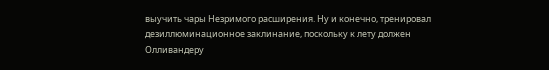выучить чары Незримого расширения. Ну и конечно, тренировал дезиллюминационное заклинание, поскольку к лету должен Олливандеру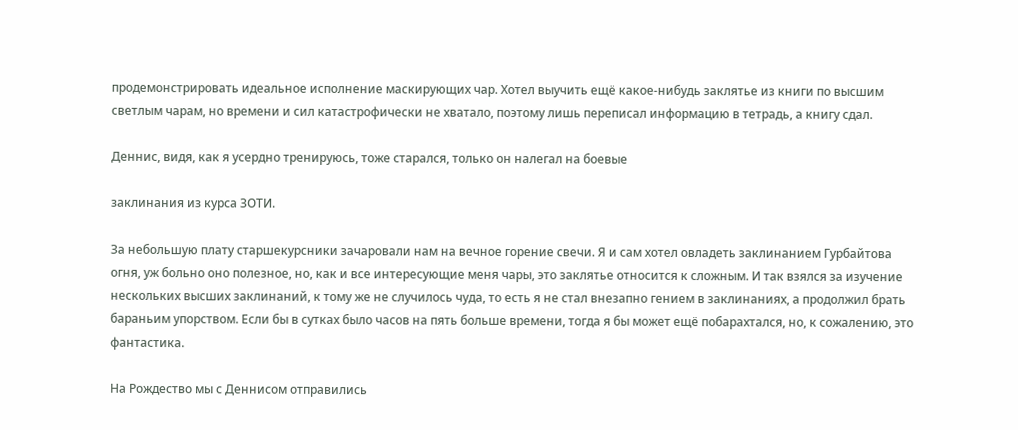продемонстрировать идеальное исполнение маскирующих чар. Хотел выучить ещё какое-нибудь заклятье из книги по высшим светлым чарам, но времени и сил катастрофически не хватало, поэтому лишь переписал информацию в тетрадь, а книгу сдал.

Деннис, видя, как я усердно тренируюсь, тоже старался, только он налегал на боевые

заклинания из курса ЗОТИ.

За небольшую плату старшекурсники зачаровали нам на вечное горение свечи. Я и сам хотел овладеть заклинанием Гурбайтова огня, уж больно оно полезное, но, как и все интересующие меня чары, это заклятье относится к сложным. И так взялся за изучение нескольких высших заклинаний, к тому же не случилось чуда, то есть я не стал внезапно гением в заклинаниях, а продолжил брать бараньим упорством. Если бы в сутках было часов на пять больше времени, тогда я бы может ещё побарахтался, но, к сожалению, это фантастика.

На Рождество мы с Деннисом отправились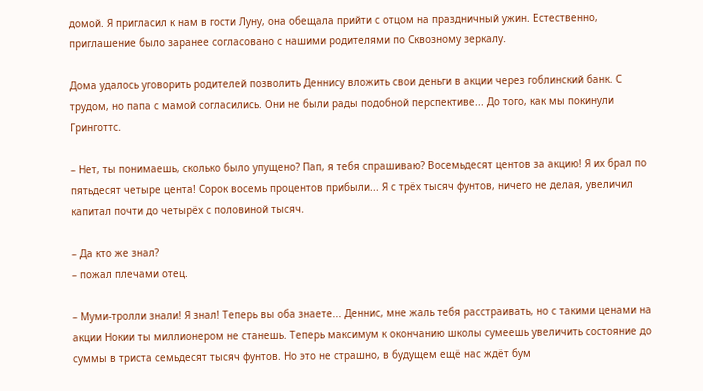домой. Я пригласил к нам в гости Луну, она обещала прийти с отцом на праздничный ужин. Естественно, приглашение было заранее согласовано с нашими родителями по Сквозному зеркалу.

Дома удалось уговорить родителей позволить Деннису вложить свои деньги в акции через гоблинский банк. С трудом, но папа с мамой согласились. Они не были рады подобной перспективе... До того, как мы покинули Гринготтс.

– Нет, ты понимаешь, сколько было упущено? Пап, я тебя спрашиваю? Восемьдесят центов за акцию! Я их брал по пятьдесят четыре цента! Сорок восемь процентов прибыли... Я с трёх тысяч фунтов, ничего не делая, увеличил капитал почти до четырёх с половиной тысяч.

– Да кто же знал?
– пожал плечами отец.

– Муми-тролли знали! Я знал! Теперь вы оба знаете... Деннис, мне жаль тебя расстраивать, но с такими ценами на акции Нокии ты миллионером не станешь. Теперь максимум к окончанию школы сумеешь увеличить состояние до суммы в триста семьдесят тысяч фунтов. Но это не страшно, в будущем ещё нас ждёт бум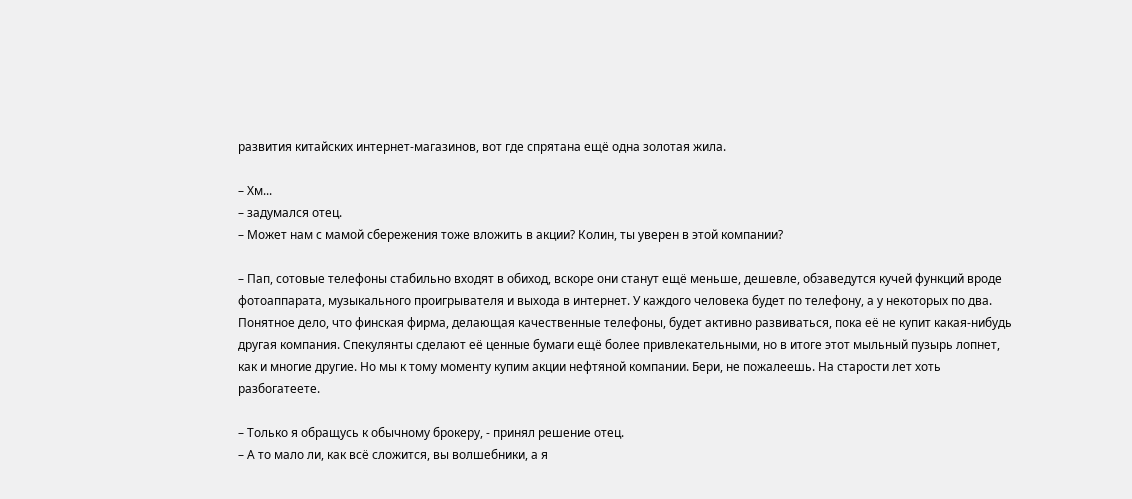развития китайских интернет-магазинов, вот где спрятана ещё одна золотая жила.

– Хм...
– задумался отец.
– Может нам с мамой сбережения тоже вложить в акции? Колин, ты уверен в этой компании?

– Пап, сотовые телефоны стабильно входят в обиход, вскоре они станут ещё меньше, дешевле, обзаведутся кучей функций вроде фотоаппарата, музыкального проигрывателя и выхода в интернет. У каждого человека будет по телефону, а у некоторых по два. Понятное дело, что финская фирма, делающая качественные телефоны, будет активно развиваться, пока её не купит какая-нибудь другая компания. Спекулянты сделают её ценные бумаги ещё более привлекательными, но в итоге этот мыльный пузырь лопнет, как и многие другие. Но мы к тому моменту купим акции нефтяной компании. Бери, не пожалеешь. На старости лет хоть разбогатеете.

– Только я обращусь к обычному брокеру, - принял решение отец.
– А то мало ли, как всё сложится, вы волшебники, а я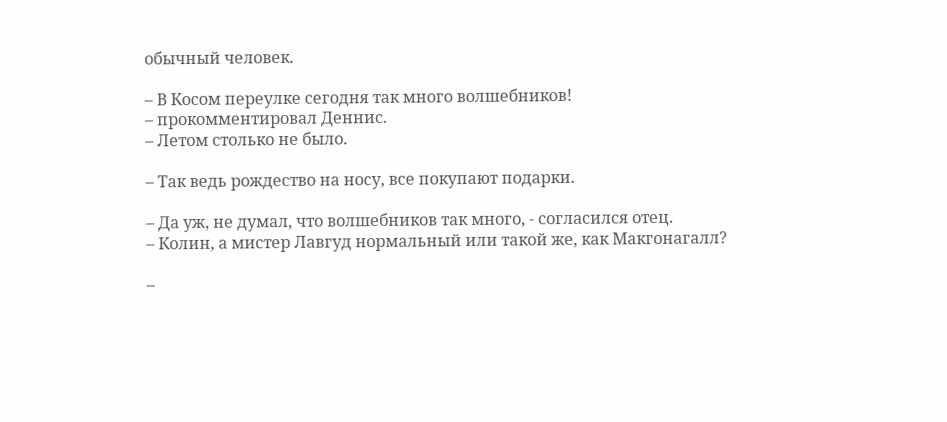обычный человек.

– В Косом переулке сегодня так много волшебников!
– прокомментировал Деннис.
– Летом столько не было.

– Так ведь рождество на носу, все покупают подарки.

– Да уж, не думал, что волшебников так много, - согласился отец.
– Колин, а мистер Лавгуд нормальный или такой же, как Макгонагалл?

–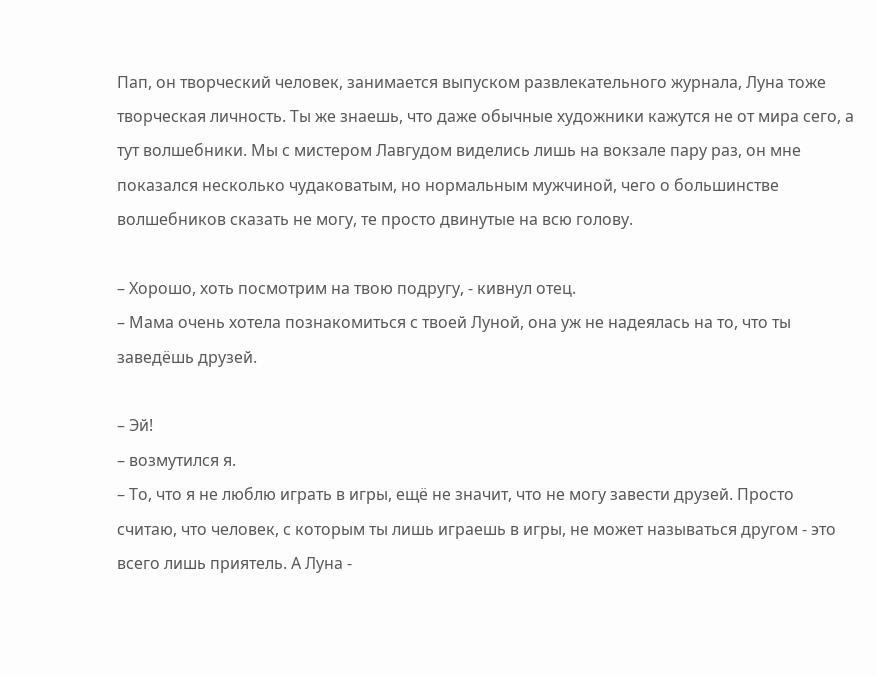Пап, он творческий человек, занимается выпуском развлекательного журнала, Луна тоже творческая личность. Ты же знаешь, что даже обычные художники кажутся не от мира сего, а тут волшебники. Мы с мистером Лавгудом виделись лишь на вокзале пару раз, он мне показался несколько чудаковатым, но нормальным мужчиной, чего о большинстве волшебников сказать не могу, те просто двинутые на всю голову.

– Хорошо, хоть посмотрим на твою подругу, - кивнул отец.
– Мама очень хотела познакомиться с твоей Луной, она уж не надеялась на то, что ты заведёшь друзей.

– Эй!
– возмутился я.
– То, что я не люблю играть в игры, ещё не значит, что не могу завести друзей. Просто считаю, что человек, с которым ты лишь играешь в игры, не может называться другом - это всего лишь приятель. А Луна -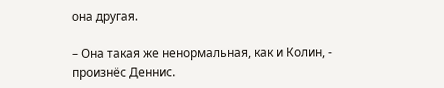она другая.

– Она такая же ненормальная, как и Колин, - произнёс Деннис.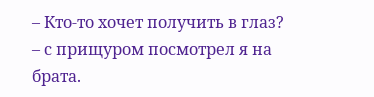– Кто-то хочет получить в глаз?
– с прищуром посмотрел я на брата.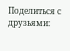Поделиться с друзьями: